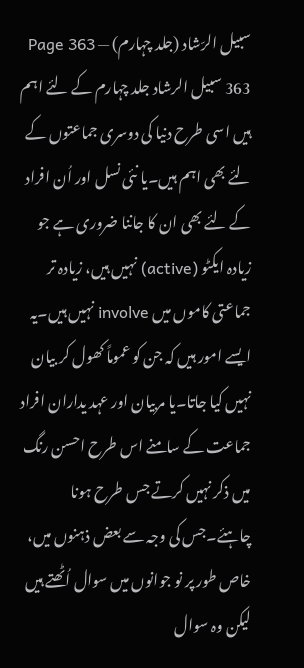سبیل الرّشاد (جلد چہارم) — Page 363
363 سبیل الرشاد جلد چہارم کے لئے اہم ہیں اسی طرح دنیا کی دوسری جماعتوں کے لئے بھی اہم ہیں۔یا نئی نسل اور اُن افراد کے لئے بھی ان کا جاننا ضروری ہے جو زیادہ ایکٹو (active) نہیں ہیں، زیادہ تر جماعتی کاموں میں involve نہیں ہیں۔یہ ایسے امور ہیں کہ جن کو عموماً کھول کر بیان نہیں کیا جاتا۔یا مربیان اور عہد یداران افراد جماعت کے سامنے اس طرح احسن رنگ میں ذکر نہیں کرتے جس طرح ہونا چاہئے۔جس کی وجہ سے بعض ذہنوں میں، خاص طور پر نو جوانوں میں سوال اُٹھتے ہیں لیکن وہ سوال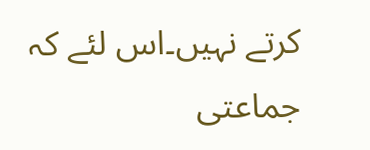کرتے نہیں۔اس لئے کہ جماعتی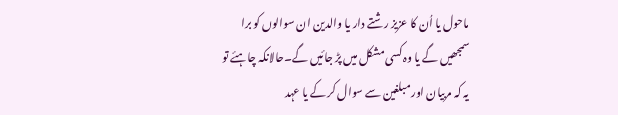ماحول یا اُن کا عزیز رشتے دار یا والدین ان سوالوں کو برا سمجھیں گے یا وہ کسی مشکل میں پڑ جائیں گے۔حالانکہ چاہئے تو یہ کہ مربیان اور مبلغین سے سوال کر کے یا عہد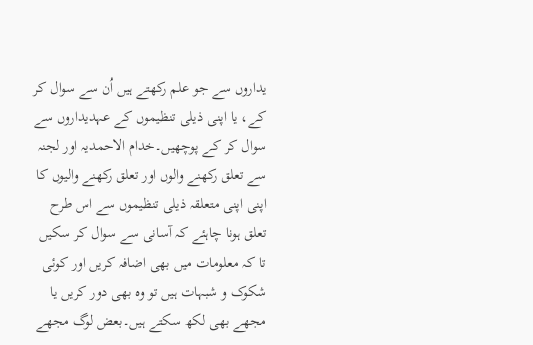یداروں سے جو علم رکھتے ہیں اُن سے سوال کر کے، یا اپنی ذیلی تنظیموں کے عہدیداروں سے سوال کر کے پوچھیں۔خدام الاحمدیہ اور لجنہ سے تعلق رکھنے والوں اور تعلق رکھنے والیوں کا اپنی اپنی متعلقہ ذیلی تنظیموں سے اس طرح تعلق ہونا چاہئے کہ آسانی سے سوال کر سکیں تا کہ معلومات میں بھی اضافہ کریں اور کوئی شکوک و شبہات ہیں تو وہ بھی دور کریں یا مجھے بھی لکھ سکتے ہیں۔بعض لوگ مجھے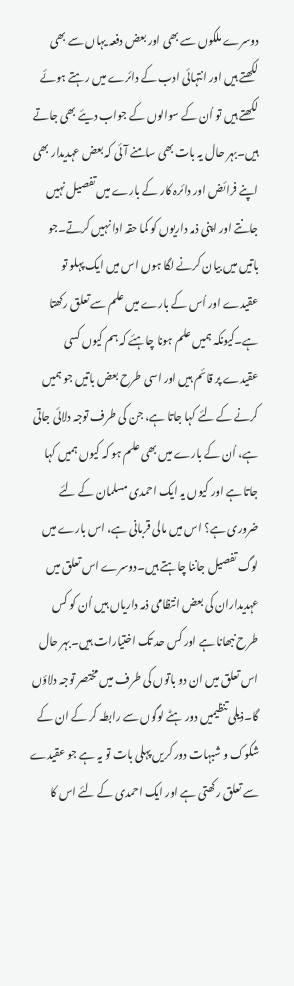دوسرے ملکوں سے بھی اور بعض دفعہ یہاں سے بھی لکھتے ہیں اور انتہائی ادب کے دائرے میں رہتے ہوئے لکھتے ہیں تو اُن کے سوالوں کے جواب دیئے بھی جاتے ہیں۔بہر حال یہ بات بھی سامنے آئی کہ بعض عہدیدار بھی اپنے فرائض اور دائرہ کار کے بارے میں تفصیل نہیں جانتے اور اپنی ذمہ داریوں کو کما حقہ ادا نہیں کرتے۔جو باتیں میں بیان کرنے لگا ہوں اس میں ایک پہلو تو عقیدے اور اُس کے بارے میں علم سے تعلق رکھتا ہے۔کیونکہ ہمیں علم ہونا چاہئے کہ ہم کیوں کسی عقیدے پر قائم ہیں اور اسی طرح بعض باتیں جو ہمیں کرنے کے لئے کہا جاتا ہے، جن کی طرف توجہ دلائی جاتی ہے، اُن کے بارے میں بھی علم ہو کہ کیوں ہمیں کہا جاتا ہے اور کیوں یہ ایک احمدی مسلمان کے لئے ضروری ہے؟ اس میں مالی قربانی ہے، اس بارے میں لوگ تفصیل جاننا چاہتے ہیں۔دوسرے اس تعلق میں عہدیداران کی بعض انتظامی ذمہ داریاں ہیں اُن کو کس طرح نبھانا ہے اور کس حد تک اختیارات ہیں۔بہر حال اس تعلق میں ان دو باتوں کی طرف میں مختصر توجہ دلاؤں گا۔ذیلی تنظیمیں دور ہٹے لوگوں سے رابطہ کر کے ان کے شکوک و شبہات دور کریں پہلی بات تو یہ ہے جو عقیدے سے تعلق رکھتی ہے اور ایک احمدی کے لئے اس کا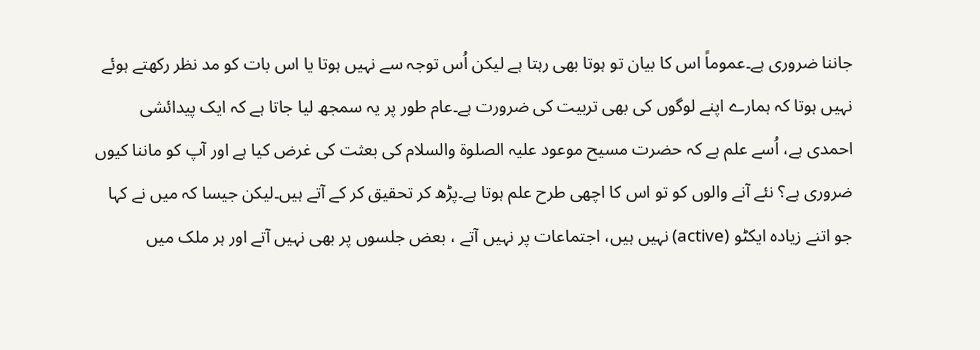جاننا ضروری ہے۔عموماً اس کا بیان تو ہوتا بھی رہتا ہے لیکن اُس توجہ سے نہیں ہوتا یا اس بات کو مد نظر رکھتے ہوئے نہیں ہوتا کہ ہمارے اپنے لوگوں کی بھی تربیت کی ضرورت ہے۔عام طور پر یہ سمجھ لیا جاتا ہے کہ ایک پیدائشی احمدی ہے، اُسے علم ہے کہ حضرت مسیح موعود علیہ الصلوۃ والسلام کی بعثت کی غرض کیا ہے اور آپ کو ماننا کیوں ضروری ہے؟ نئے آنے والوں کو تو اس کا اچھی طرح علم ہوتا ہے۔پڑھ کر تحقیق کر کے آتے ہیں۔لیکن جیسا کہ میں نے کہا جو اتنے زیادہ ایکٹو (active) نہیں ہیں، اجتماعات پر نہیں آتے ، بعض جلسوں پر بھی نہیں آتے اور ہر ملک میں